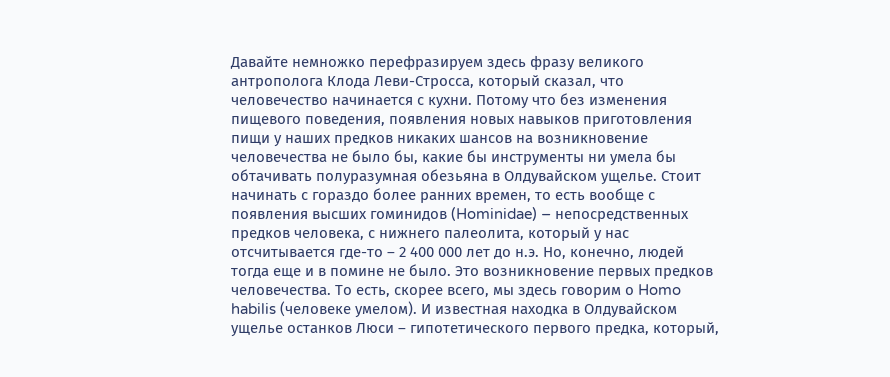Давайте немножко перефразируем здесь фразу великого антрополога Клода Леви-Стросса, который сказал, что человечество начинается с кухни. Потому что без изменения пищевого поведения, появления новых навыков приготовления пищи у наших предков никаких шансов на возникновение человечества не было бы, какие бы инструменты ни умела бы обтачивать полуразумная обезьяна в Олдувайском ущелье. Стоит начинать с гораздо более ранних времен, то есть вообще с появления высших гоминидов (Hominidae) – непосредственных предков человека, с нижнего палеолита, который у нас отсчитывается где-то – 2 400 000 лет до н.э. Но, конечно, людей тогда еще и в помине не было. Это возникновение первых предков человечества. То есть, скорее всего, мы здесь говорим о Homo habilis (человеке умелом). И известная находка в Олдувайском ущелье останков Люси – гипотетического первого предка, который,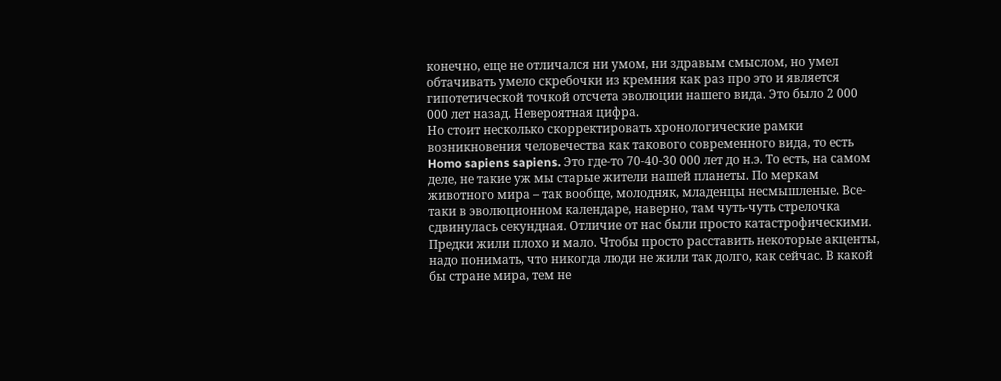конечно, еще не отличался ни умом, ни здравым смыслом, но умел обтачивать умело скребочки из кремния как раз про это и является гипотетической точкой отсчета эволюции нашего вида. Это было 2 000 000 лет назад. Невероятная цифра.
Но стоит несколько скорректировать хронологические рамки возникновения человечества как такового современного вида, то есть Homo sapiens sapiens. Это где-то 70-40-30 000 лет до н.э. То есть, на самом деле, не такие уж мы старые жители нашей планеты. По меркам животного мира – так вообще, молодняк, младенцы несмышленые. Все-таки в эволюционном календаре, наверно, там чуть-чуть стрелочка сдвинулась секундная. Отличие от нас были просто катастрофическими. Предки жили плохо и мало. Чтобы просто расставить некоторые акценты, надо понимать, что никогда люди не жили так долго, как сейчас. В какой бы стране мира, тем не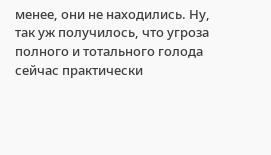менее, они не находились. Ну, так уж получилось, что угроза полного и тотального голода сейчас практически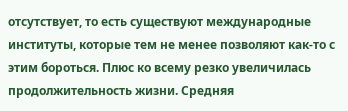отсутствует, то есть существуют международные институты, которые тем не менее позволяют как-то с этим бороться. Плюс ко всему резко увеличилась продолжительность жизни. Средняя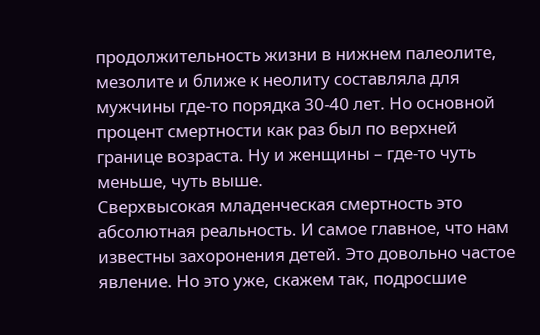продолжительность жизни в нижнем палеолите, мезолите и ближе к неолиту составляла для мужчины где-то порядка 30-40 лет. Но основной процент смертности как раз был по верхней границе возраста. Ну и женщины – где-то чуть меньше, чуть выше.
Сверхвысокая младенческая смертность это абсолютная реальность. И самое главное, что нам известны захоронения детей. Это довольно частое явление. Но это уже, скажем так, подросшие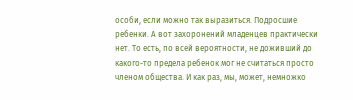особи, если можно так выразиться. Подросшие ребенки. А вот захоронений младенцев практически нет. То есть, по всей вероятности, не доживший до какого-то предела ребенок мог не считаться просто членом общества. И как раз, мы, может, немножко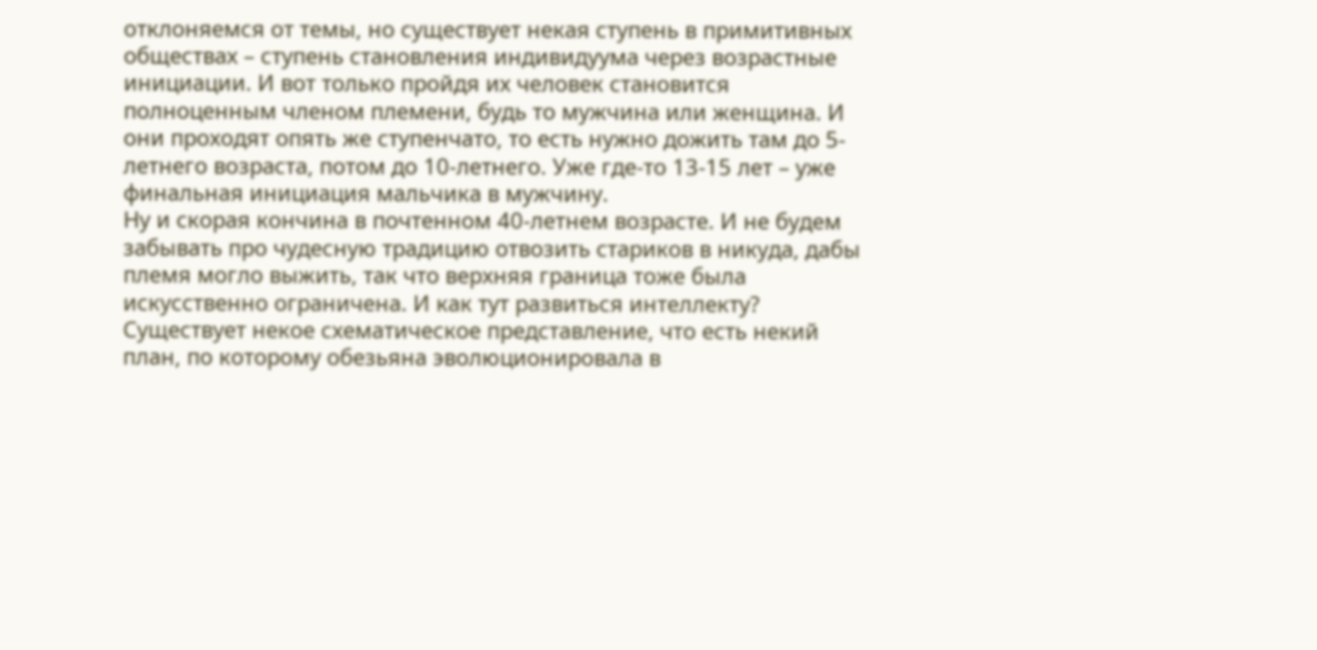отклоняемся от темы, но существует некая ступень в примитивных обществах – ступень становления индивидуума через возрастные инициации. И вот только пройдя их человек становится полноценным членом племени, будь то мужчина или женщина. И они проходят опять же ступенчато, то есть нужно дожить там до 5-летнего возраста, потом до 10-летнего. Уже где-то 13-15 лет – уже финальная инициация мальчика в мужчину.
Ну и скорая кончина в почтенном 40-летнем возрасте. И не будем забывать про чудесную традицию отвозить стариков в никуда, дабы племя могло выжить, так что верхняя граница тоже была искусственно ограничена. И как тут развиться интеллекту? Существует некое схематическое представление, что есть некий план, по которому обезьяна эволюционировала в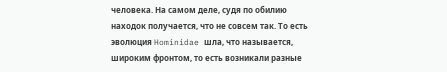человека. На самом деле, судя по обилию находок получается, что не совсем так. То есть эволюция Hominidae шла, что называется, широким фронтом, то есть возникали разные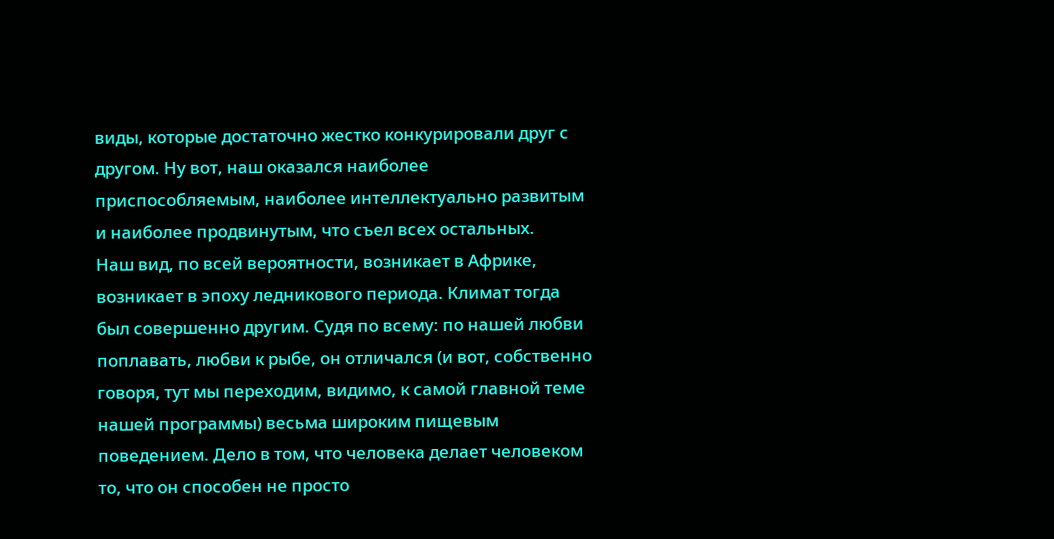виды, которые достаточно жестко конкурировали друг с другом. Ну вот, наш оказался наиболее приспособляемым, наиболее интеллектуально развитым и наиболее продвинутым, что съел всех остальных.
Наш вид, по всей вероятности, возникает в Африке, возникает в эпоху ледникового периода. Климат тогда был совершенно другим. Судя по всему: по нашей любви поплавать, любви к рыбе, он отличался (и вот, собственно говоря, тут мы переходим, видимо, к самой главной теме нашей программы) весьма широким пищевым поведением. Дело в том, что человека делает человеком то, что он способен не просто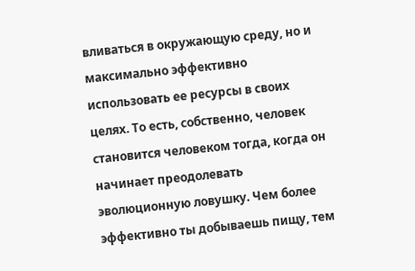вливаться в окружающую среду, но и максимально эффективно использовать ее ресурсы в своих целях. То есть, собственно, человек становится человеком тогда, когда он начинает преодолевать эволюционную ловушку. Чем более эффективно ты добываешь пищу, тем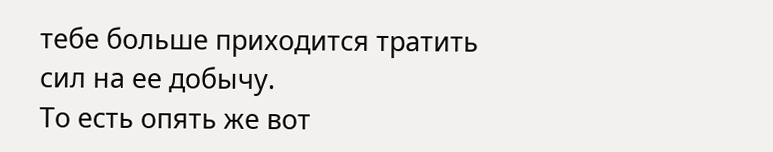тебе больше приходится тратить сил на ее добычу.
То есть опять же вот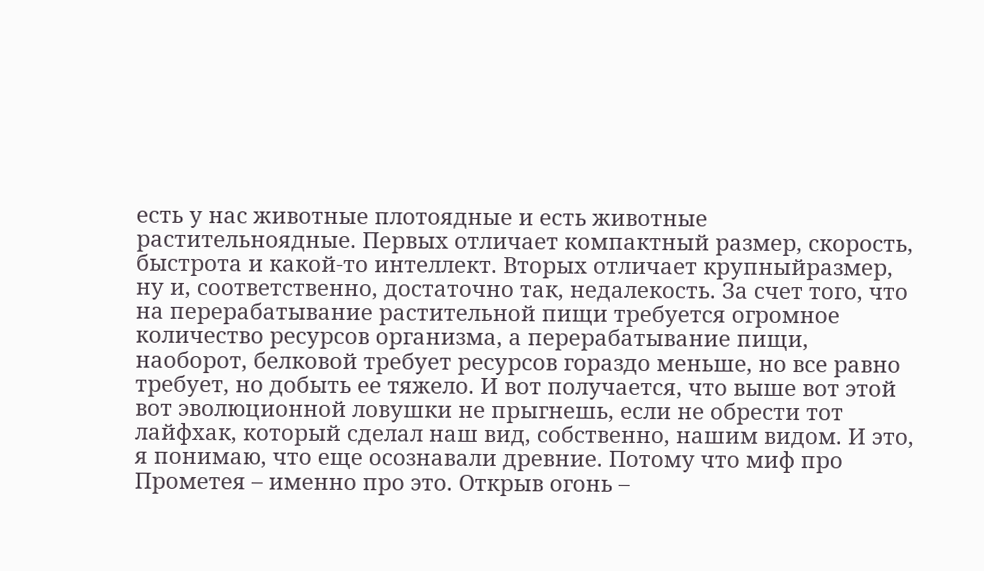есть у нас животные плотоядные и есть животные растительноядные. Первых отличает компактный размер, скорость, быстрота и какой-то интеллект. Вторых отличает крупныйразмер, ну и, соответственно, достаточно так, недалекость. За счет того, что на перерабатывание растительной пищи требуется огромное количество ресурсов организма, а перерабатывание пищи, наоборот, белковой требует ресурсов гораздо меньше, но все равно требует, но добыть ее тяжело. И вот получается, что выше вот этой вот эволюционной ловушки не прыгнешь, если не обрести тот лайфхак, который сделал наш вид, собственно, нашим видом. И это, я понимаю, что еще осознавали древние. Потому что миф про Прометея – именно про это. Открыв огонь –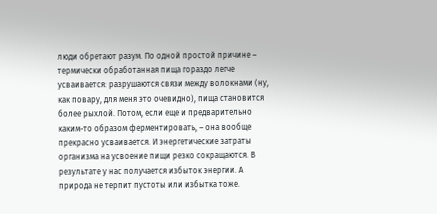люди обретают разум. По одной простой причине – термически обработанная пища гораздо легче усваивается: разрушаются связи между волокнами (ну, как повару, для меня это очевидно), пища становится более рыхлой. Потом, если еще и предварительно каким-то образом ферментировать, – она вообще прекрасно усваивается. И энергетические затраты организма на усвоение пищи резко сокращаются. В результате у нас получается избыток энергии. А природа не терпит пустоты или избытка тоже.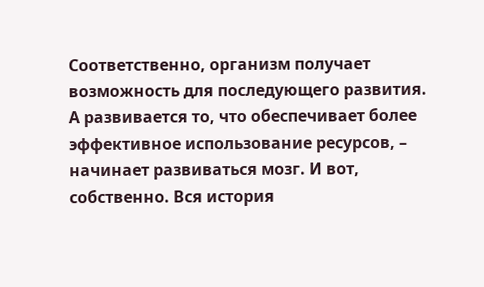Соответственно, организм получает возможность для последующего развития. А развивается то, что обеспечивает более эффективное использование ресурсов, – начинает развиваться мозг. И вот, собственно. Вся история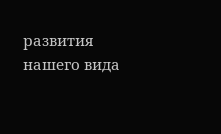развития нашего вида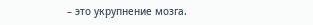– это укрупнение мозга.